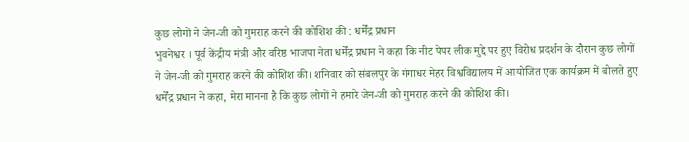कुछ लोगों ने जेन-जी को गुमराह करने की कोशिश की : धर्मेंद्र प्रधान
भुवनेश्वर । पूर्व केंद्रीय मंत्री और वरिष्ठ भाजपा नेता धर्मेंद्र प्रधान ने कहा कि नीट पेपर लीक मुद्दे पर हुए विरोध प्रदर्शन के दौरान कुछ लोगों ने जेन-जी को गुमराह करने की कोशिश की। शनिवार को संबलपुर के गंगाधर मेहर विश्वविद्यालय में आयोजित एक कार्यक्रम में बोलते हुए धर्मेंद्र प्रधान ने कहा, मेरा मानना है कि कुछ लोगों ने हमारे जेन-जी को गुमराह करने की कोशिश की।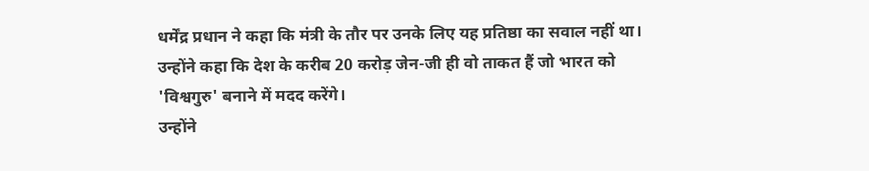धर्मेंद्र प्रधान ने कहा कि मंत्री के तौर पर उनके लिए यह प्रतिष्ठा का सवाल नहीं था। उन्होंने कहा कि देश के करीब 20 करोड़ जेन-जी ही वो ताकत हैं जो भारत को 'विश्वगुरु' बनाने में मदद करेंगे।
उन्होंने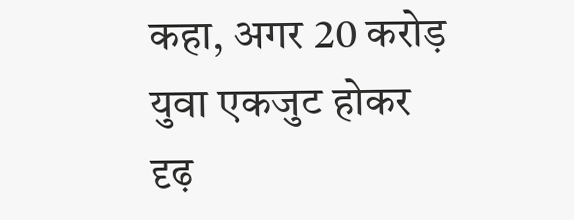कहा, अगर 20 करोड़ युवा एकजुट होकर दृढ़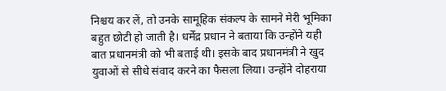निश्चय कर लें, तो उनके सामूहिक संकल्प के सामने मेरी भूमिका बहुत छोटी हो जाती है। धर्मेंद्र प्रधान ने बताया कि उन्होंने यही बात प्रधानमंत्री को भी बताई थी। इसके बाद प्रधानमंत्री ने खुद युवाओं से सीधे संवाद करने का फैसला लिया। उन्होंने दोहराया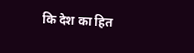कि देश का हित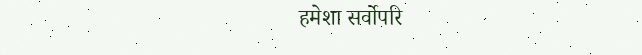हमेशा सर्वोपरि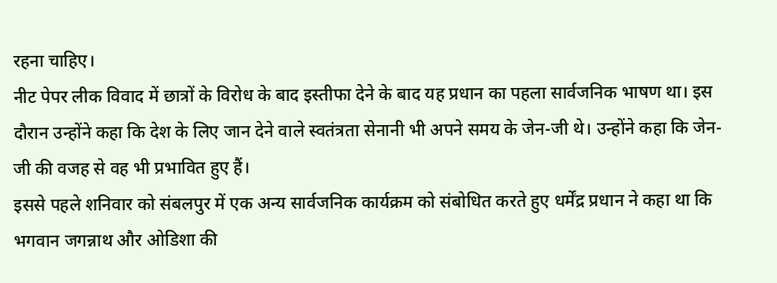रहना चाहिए।
नीट पेपर लीक विवाद में छात्रों के विरोध के बाद इस्तीफा देने के बाद यह प्रधान का पहला सार्वजनिक भाषण था। इस दौरान उन्होंने कहा कि देश के लिए जान देने वाले स्वतंत्रता सेनानी भी अपने समय के जेन-जी थे। उन्होंने कहा कि जेन-जी की वजह से वह भी प्रभावित हुए हैं।
इससे पहले शनिवार को संबलपुर में एक अन्य सार्वजनिक कार्यक्रम को संबोधित करते हुए धर्मेंद्र प्रधान ने कहा था कि भगवान जगन्नाथ और ओडिशा की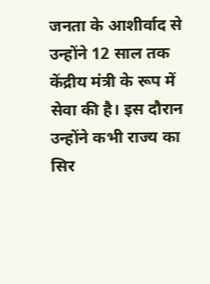जनता के आशीर्वाद से उन्होंने 12 साल तक केंद्रीय मंत्री के रूप में सेवा की है। इस दौरान उन्होंने कभी राज्य का सिर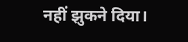नहीं झुकने दिया।